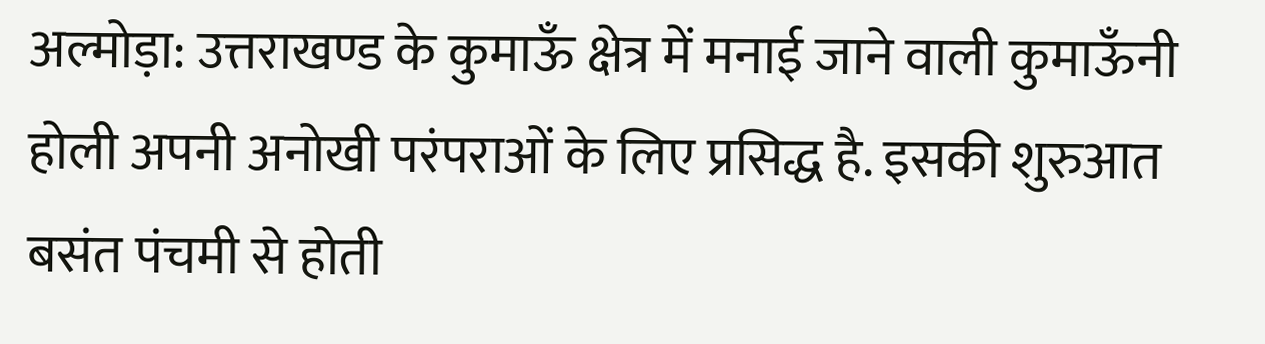अल्मोड़ा: उत्तराखण्ड के कुमाऊँ क्षेत्र में मनाई जाने वाली कुमाऊँनी होली अपनी अनोखी परंपराओं के लिए प्रसिद्ध है. इसकी शुरुआत बसंत पंचमी से होती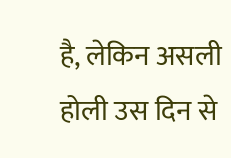है, लेकिन असली होली उस दिन से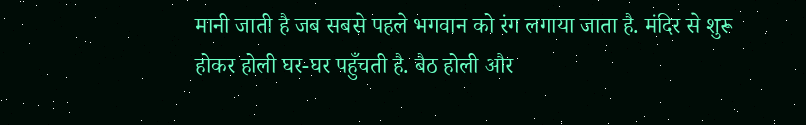मानी जाती है जब सबसे पहले भगवान को रंग लगाया जाता है. मंदिर से शुरू होकर होली घर-घर पहुँचती है. बैठ होली और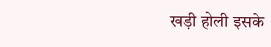खड़ी होली इसके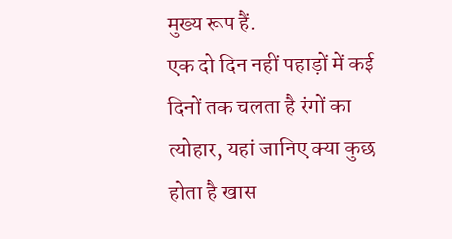मुख्य रूप हैं.
एक दो दिन नहीं पहाड़ों में कई दिनों तक चलता है रंगों का त्योहार, यहां जानिए क्या कुछ होता है खास